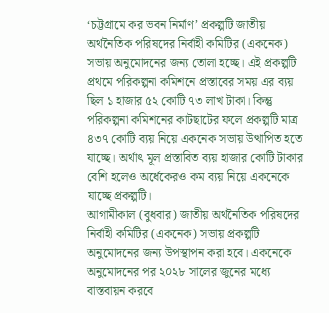‘চট্টগ্রামে কর ভবন নির্মাণ’ প্রকল্পটি জাতীয় অর্থনৈতিক পরিষদের নির্বাহী কমিটির (একনেক) সভায় অনুমোদনের জন্য তোলা হচ্ছে। এই প্রকল্পটি প্রথমে পরিকল্পনা কমিশনে প্রস্তাবের সময় এর ব্যয় ছিল ১ হাজার ৫২ কোটি ৭৩ লাখ টাকা। কিন্তু পরিকল্পনা কমিশনের কাটছাটের ফলে প্রকল্পটি মাত্র ৪৩৭ কোটি ব্যয় নিয়ে একনেক সভায় উত্থাপিত হতে যাচ্ছে। অর্থাৎ মূল প্রস্তাবিত ব্যয় হাজার কোটি টাকার বেশি হলেও অর্ধেকেরও কম ব্যয় নিয়ে একনেকে যাচ্ছে প্রকল্পটি।
আগামীকাল (বুধবার) জাতীয় অর্থনৈতিক পরিষদের নির্বাহী কমিটির (একনেক) সভায় প্রকল্পটি অনুমোদনের জন্য উপস্থাপন করা হবে। একনেকে অনুমোদনের পর ২০২৮ সালের জুনের মধ্যে বাস্তবায়ন করবে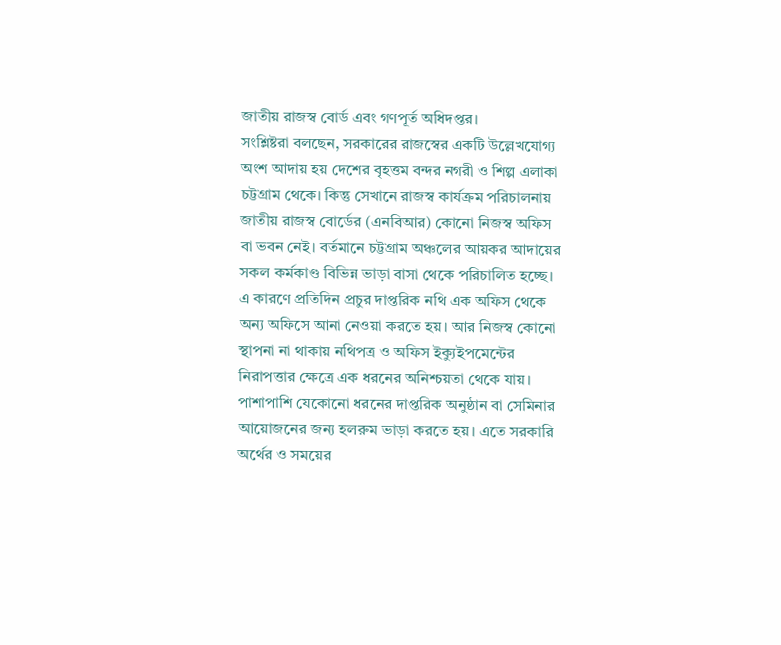জাতীয় রাজস্ব বোর্ড এবং গণপূর্ত অধিদপ্তর।
সংশ্লিষ্টরা বলছেন, সরকারের রাজস্বের একটি উল্লেখযোগ্য অংশ আদায় হয় দেশের বৃহত্তম বন্দর নগরী ও শিল্প এলাকা চট্টগ্রাম থেকে। কিন্তু সেখানে রাজস্ব কার্যক্রম পরিচালনায় জাতীয় রাজস্ব বোর্ডের (এনবিআর) কোনো নিজস্ব অফিস বা ভবন নেই। বর্তমানে চট্টগ্রাম অঞ্চলের আয়কর আদায়ের সকল কর্মকাণ্ড বিভিন্ন ভাড়া বাসা থেকে পরিচালিত হচ্ছে। এ কারণে প্রতিদিন প্রচুর দাপ্তরিক নথি এক অফিস থেকে অন্য অফিসে আনা নেওয়া করতে হয়। আর নিজস্ব কোনো স্থাপনা না থাকায় নথিপত্র ও অফিস ইক্যুইপমেন্টের নিরাপত্তার ক্ষেত্রে এক ধরনের অনিশ্চয়তা থেকে যায়। পাশাপাশি যেকোনো ধরনের দাপ্তরিক অনুষ্ঠান বা সেমিনার আয়োজনের জন্য হলরুম ভাড়া করতে হয়। এতে সরকারি অর্থের ও সময়ের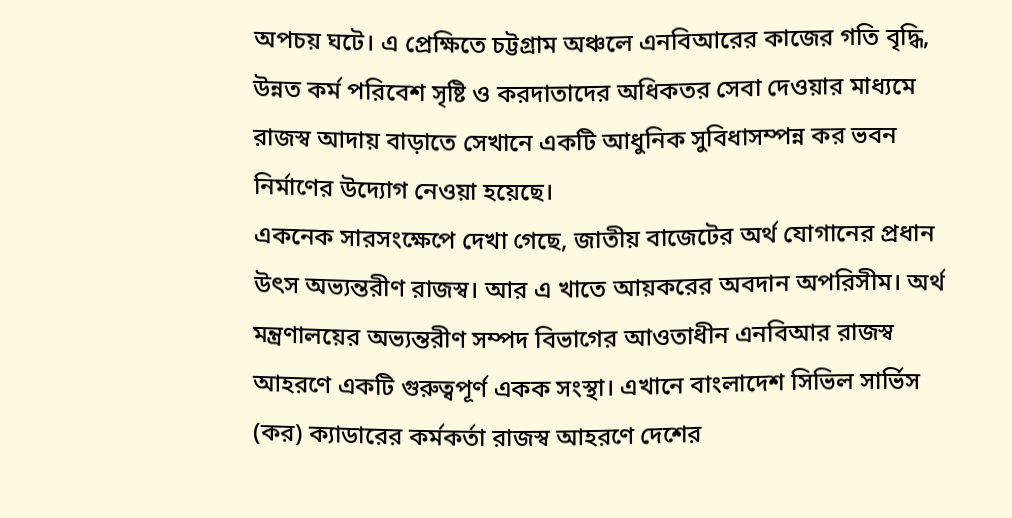অপচয় ঘটে। এ প্রেক্ষিতে চট্টগ্রাম অঞ্চলে এনবিআরের কাজের গতি বৃদ্ধি, উন্নত কর্ম পরিবেশ সৃষ্টি ও করদাতাদের অধিকতর সেবা দেওয়ার মাধ্যমে রাজস্ব আদায় বাড়াতে সেখানে একটি আধুনিক সুবিধাসম্পন্ন কর ভবন নির্মাণের উদ্যোগ নেওয়া হয়েছে।
একনেক সারসংক্ষেপে দেখা গেছে, জাতীয় বাজেটের অর্থ যোগানের প্রধান উৎস অভ্যন্তরীণ রাজস্ব। আর এ খাতে আয়করের অবদান অপরিসীম। অর্থ মন্ত্রণালয়ের অভ্যন্তরীণ সম্পদ বিভাগের আওতাধীন এনবিআর রাজস্ব আহরণে একটি গুরুত্বপূর্ণ একক সংস্থা। এখানে বাংলাদেশ সিভিল সার্ভিস (কর) ক্যাডারের কর্মকর্তা রাজস্ব আহরণে দেশের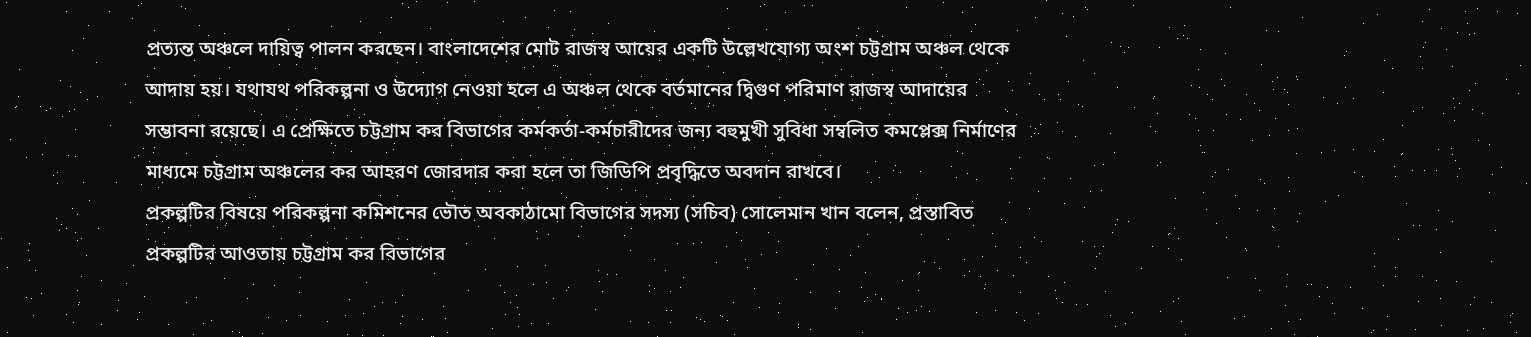প্রত্যন্ত অঞ্চলে দায়িত্ব পালন করছেন। বাংলাদেশের মোট রাজস্ব আয়ের একটি উল্লেখযোগ্য অংশ চট্টগ্রাম অঞ্চল থেকে আদায় হয়। যথাযথ পরিকল্পনা ও উদ্যোগ নেওয়া হলে এ অঞ্চল থেকে বর্তমানের দ্বিগুণ পরিমাণ রাজস্ব আদায়ের সম্ভাবনা রয়েছে। এ প্রেক্ষিতে চট্টগ্রাম কর বিভাগের কর্মকর্তা-কর্মচারীদের জন্য বহুমুখী সুবিধা সম্বলিত কমপ্লেক্স নির্মাণের মাধ্যমে চট্টগ্রাম অঞ্চলের কর আহরণ জোরদার করা হলে তা জিডিপি প্রবৃদ্ধিতে অবদান রাখবে।
প্রকল্পটির বিষয়ে পরিকল্পনা কমিশনের ভৌত অবকাঠামো বিভাগের সদস্য (সচিব) সোলেমান খান বলেন, প্রস্তাবিত প্রকল্পটির আওতায় চট্টগ্রাম কর বিভাগের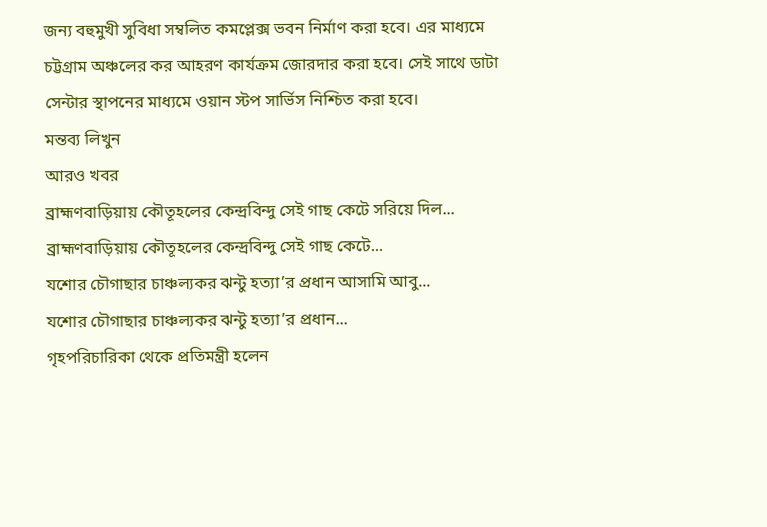জন্য বহুমুখী সুবিধা সম্বলিত কমপ্লেক্স ভবন নির্মাণ করা হবে। এর মাধ্যমে চট্টগ্রাম অঞ্চলের কর আহরণ কার্যক্রম জোরদার করা হবে। সেই সাথে ডাটা সেন্টার স্থাপনের মাধ্যমে ওয়ান স্টপ সার্ভিস নিশ্চিত করা হবে।
মন্তব্য লিখুন
আরও খবর
ব্রাহ্মণবাড়িয়ায় কৌতূহলের কেন্দ্রবিন্দু সেই গাছ কেটে সরিয়ে দিল...
ব্রাহ্মণবাড়িয়ায় কৌতূহলের কেন্দ্রবিন্দু সেই গাছ কেটে...
যশোর চৌগাছার চাঞ্চল্যকর ঝন্টু হত্যা’র প্রধান আসামি আবু...
যশোর চৌগাছার চাঞ্চল্যকর ঝন্টু হত্যা’র প্রধান...
গৃহপরিচারিকা থেকে প্রতিমন্ত্রী হলেন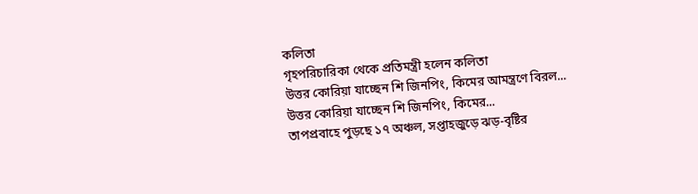কলিতা
গৃহপরিচারিকা থেকে প্রতিমন্ত্রী হলেন কলিতা
উত্তর কোরিয়া যাচ্ছেন শি জিনপিং, কিমের আমন্ত্রণে বিরল...
উত্তর কোরিয়া যাচ্ছেন শি জিনপিং, কিমের...
তাপপ্রবাহে পুড়ছে ১৭ অঞ্চল, সপ্তাহজুড়ে ঝড়-বৃষ্টির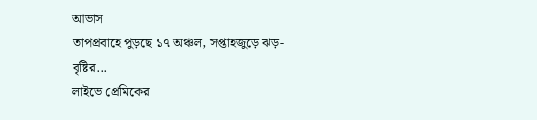আভাস
তাপপ্রবাহে পুড়ছে ১৭ অঞ্চল, সপ্তাহজুড়ে ঝড়-বৃষ্টির...
লাইভে প্রেমিকের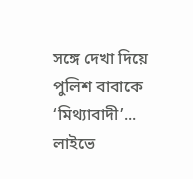সঙ্গে দেখা দিয়ে পুলিশ বাবাকে ‘মিথ্যাবাদী’...
লাইভে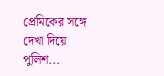প্রেমিকের সঙ্গে দেখা দিয়ে পুলিশ...